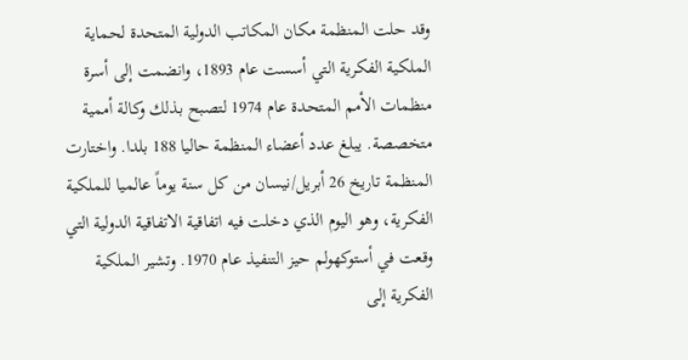وقد حلت المنظمة مكان المكاتب الدولية المتحدة لحماية الملكية الفكرية التي أسست عام 1893، وانضمت إلى أسرة منظمات الأمم المتحدة عام 1974 لتصبح بذلك وكالة أممية متخصصة. يبلغ عدد أعضاء المنظمة حاليا 188 بلدا. واختارت المنظمة تاريخ 26 أبريل/نيسان من كل سنة يوماً عالميا للملكية الفكرية، وهو اليوم الذي دخلت فيه اتفاقية الاتفاقية الدولية التي وقعت في أستوكهولم حيز التنفيذ عام 1970. وتشير الملكية الفكرية إلى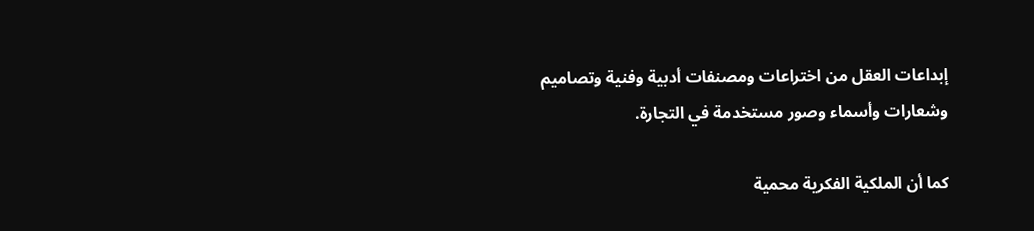إبداعات العقل من اختراعات ومصنفات أدبية وفنية وتصاميم وشعارات وأسماء وصور مستخدمة في التجارة.

كما أن الملكية الفكرية محمية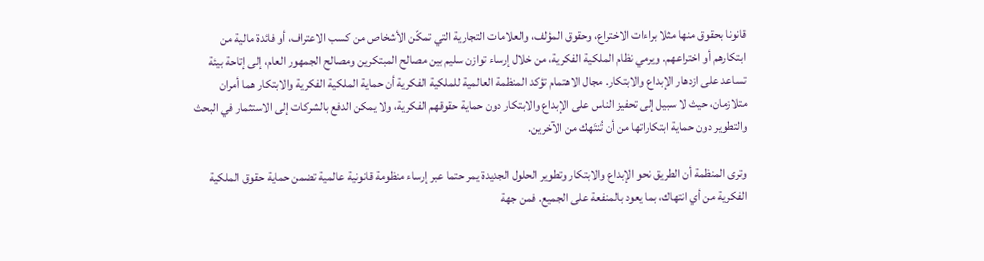قانونا بحقوق منها مثلا براءات الاختراع، وحقوق المؤلف، والعلامات التجارية التي تمكّن الأشخاص من كسب الاعتراف، أو فائدة مالية من ابتكارهم أو اختراعهم. ويرمي نظام الملكية الفكرية، من خلال إرساء توازن سليم بين مصالح المبتكرين ومصالح الجمهور العام، إلى إتاحة بيئة تساعد على ازدهار الإبداع والابتكار. مجال الاهتمام تؤكد المنظمة العالمية للملكية الفكرية أن حماية الملكية الفكرية والابتكار هما أمران متلازمان، حيث لا سبيل إلى تحفيز الناس على الإبداع والابتكار دون حماية حقوقهم الفكرية، ولا يمكن الدفع بالشركات إلى الاستثمار في البحث والتطوير دون حماية ابتكاراتها من أن تُنتَهك من الآخرين.

وترى المنظمة أن الطريق نحو الإبداع والابتكار وتطوير الحلول الجديدة يمر حتما عبر إرساء منظومة قانونية عالمية تضمن حماية حقوق الملكية الفكرية من أي انتهاك، بما يعود بالمنفعة على الجميع. فمن جهة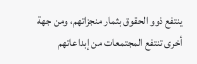ينتفع ذوو الحقوق بثمار منجزاتهم، ومن جهة أخرى تنتفع المجتمعات من إبداعاتهم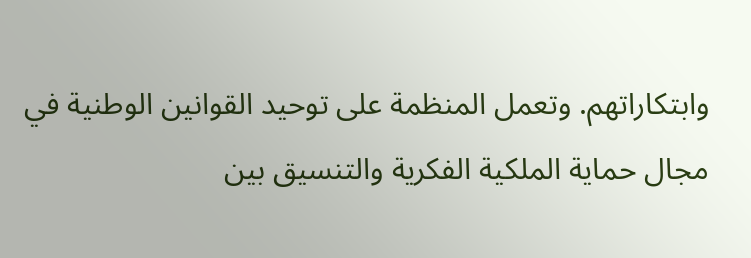وابتكاراتهم. وتعمل المنظمة على توحيد القوانين الوطنية في مجال حماية الملكية الفكرية والتنسيق بين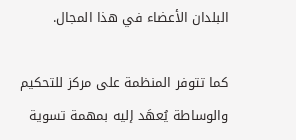البلدان الأعضاء في هذا المجال.

كما تتوفر المنظمة على مركز للتحكيم والوساطة يُعهَد إليه بمهمة تسوية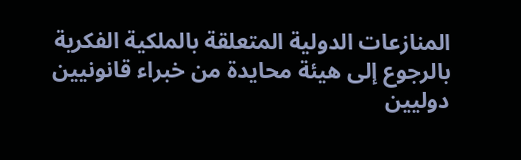المنازعات الدولية المتعلقة بالملكية الفكرية بالرجوع إلى هيئة محايدة من خبراء قانونيين دوليين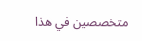متخصصين في هذا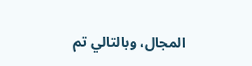المجال، وبالتالي تم